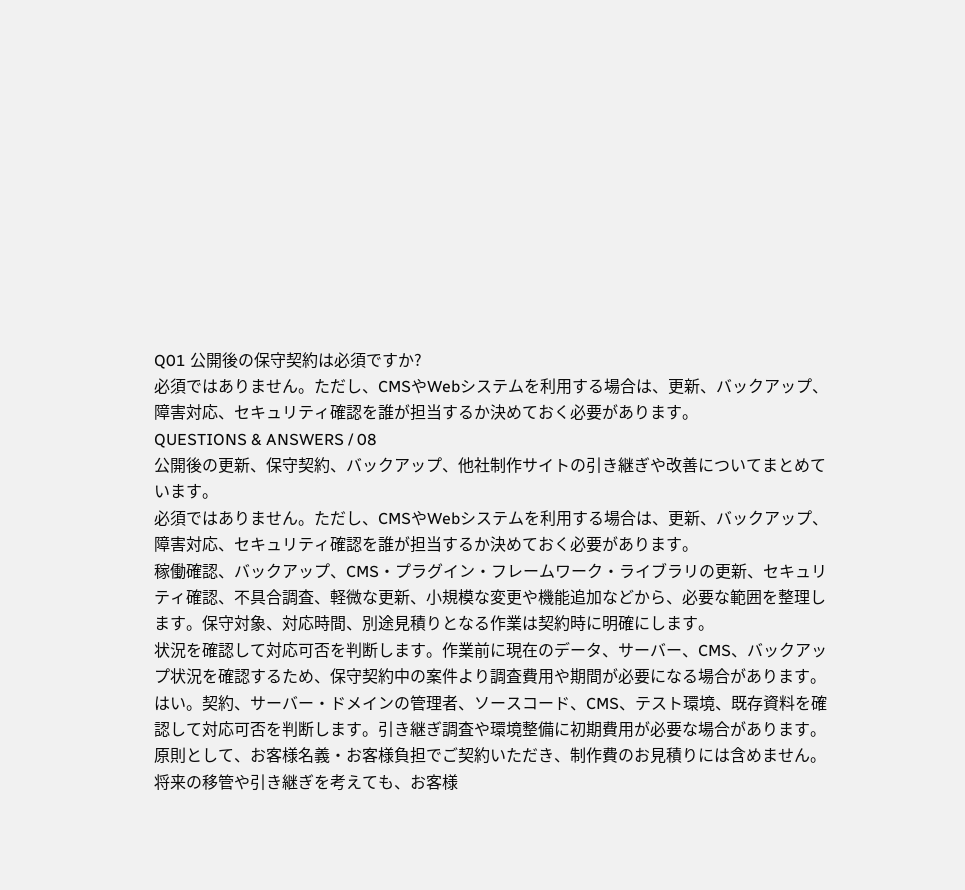Q01 公開後の保守契約は必須ですか?
必須ではありません。ただし、CMSやWebシステムを利用する場合は、更新、バックアップ、障害対応、セキュリティ確認を誰が担当するか決めておく必要があります。
QUESTIONS & ANSWERS / 08
公開後の更新、保守契約、バックアップ、他社制作サイトの引き継ぎや改善についてまとめています。
必須ではありません。ただし、CMSやWebシステムを利用する場合は、更新、バックアップ、障害対応、セキュリティ確認を誰が担当するか決めておく必要があります。
稼働確認、バックアップ、CMS・プラグイン・フレームワーク・ライブラリの更新、セキュリティ確認、不具合調査、軽微な更新、小規模な変更や機能追加などから、必要な範囲を整理します。保守対象、対応時間、別途見積りとなる作業は契約時に明確にします。
状況を確認して対応可否を判断します。作業前に現在のデータ、サーバー、CMS、バックアップ状況を確認するため、保守契約中の案件より調査費用や期間が必要になる場合があります。
はい。契約、サーバー・ドメインの管理者、ソースコード、CMS、テスト環境、既存資料を確認して対応可否を判断します。引き継ぎ調査や環境整備に初期費用が必要な場合があります。
原則として、お客様名義・お客様負担でご契約いただき、制作費のお見積りには含めません。将来の移管や引き継ぎを考えても、お客様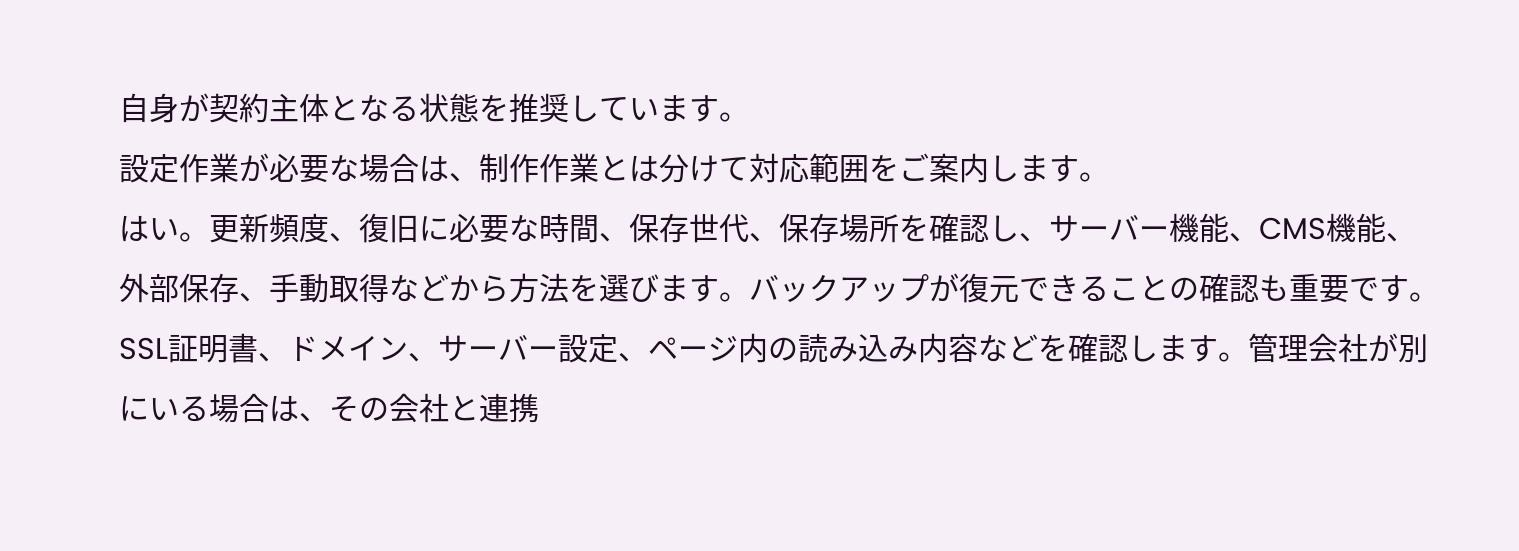自身が契約主体となる状態を推奨しています。
設定作業が必要な場合は、制作作業とは分けて対応範囲をご案内します。
はい。更新頻度、復旧に必要な時間、保存世代、保存場所を確認し、サーバー機能、CMS機能、外部保存、手動取得などから方法を選びます。バックアップが復元できることの確認も重要です。
SSL証明書、ドメイン、サーバー設定、ページ内の読み込み内容などを確認します。管理会社が別にいる場合は、その会社と連携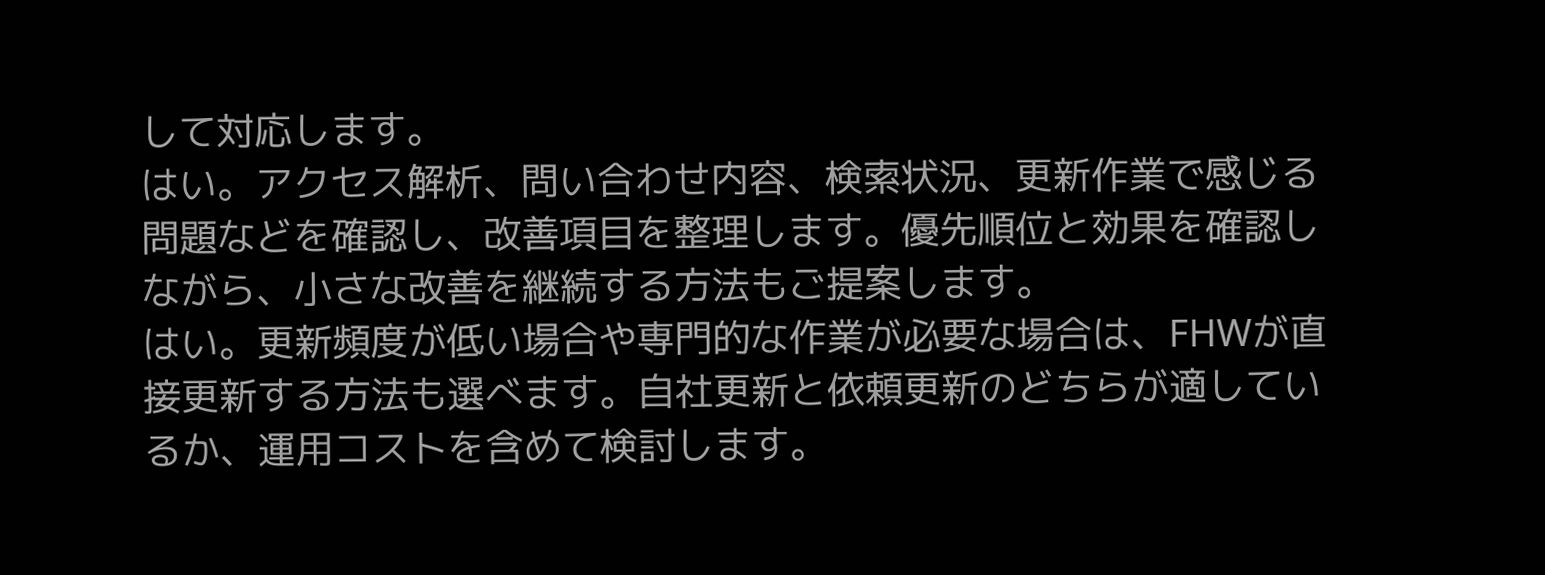して対応します。
はい。アクセス解析、問い合わせ内容、検索状況、更新作業で感じる問題などを確認し、改善項目を整理します。優先順位と効果を確認しながら、小さな改善を継続する方法もご提案します。
はい。更新頻度が低い場合や専門的な作業が必要な場合は、FHWが直接更新する方法も選べます。自社更新と依頼更新のどちらが適しているか、運用コストを含めて検討します。